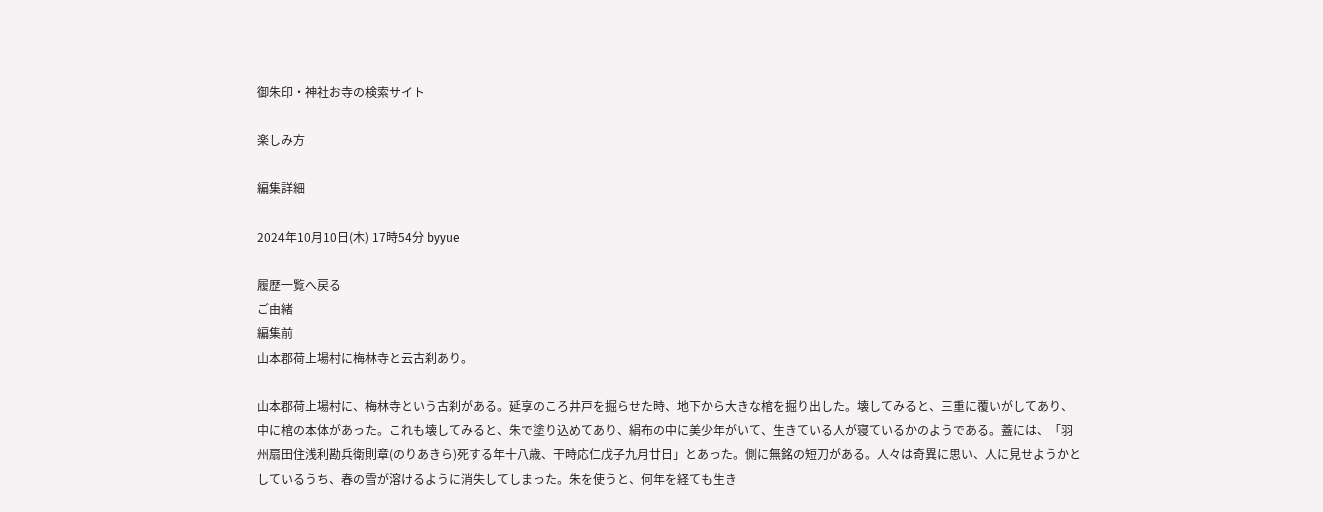御朱印・神社お寺の検索サイト

楽しみ方

編集詳細

2024年10月10日(木) 17時54分 byyue

履歴一覧へ戻る
ご由緒
編集前
山本郡荷上場村に梅林寺と云古刹あり。

山本郡荷上場村に、梅林寺という古刹がある。延享のころ井戸を掘らせた時、地下から大きな棺を掘り出した。壊してみると、三重に覆いがしてあり、中に棺の本体があった。これも壊してみると、朱で塗り込めてあり、絹布の中に美少年がいて、生きている人が寝ているかのようである。蓋には、「羽州扇田住浅利勘兵衛則章(のりあきら)死する年十八歳、干時応仁戊子九月廿日」とあった。側に無銘の短刀がある。人々は奇異に思い、人に見せようかとしているうち、春の雪が溶けるように消失してしまった。朱を使うと、何年を経ても生き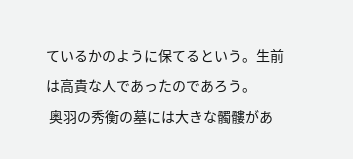ているかのように保てるという。生前は高貴な人であったのであろう。
 奥羽の秀衡の墓には大きな髑髏があ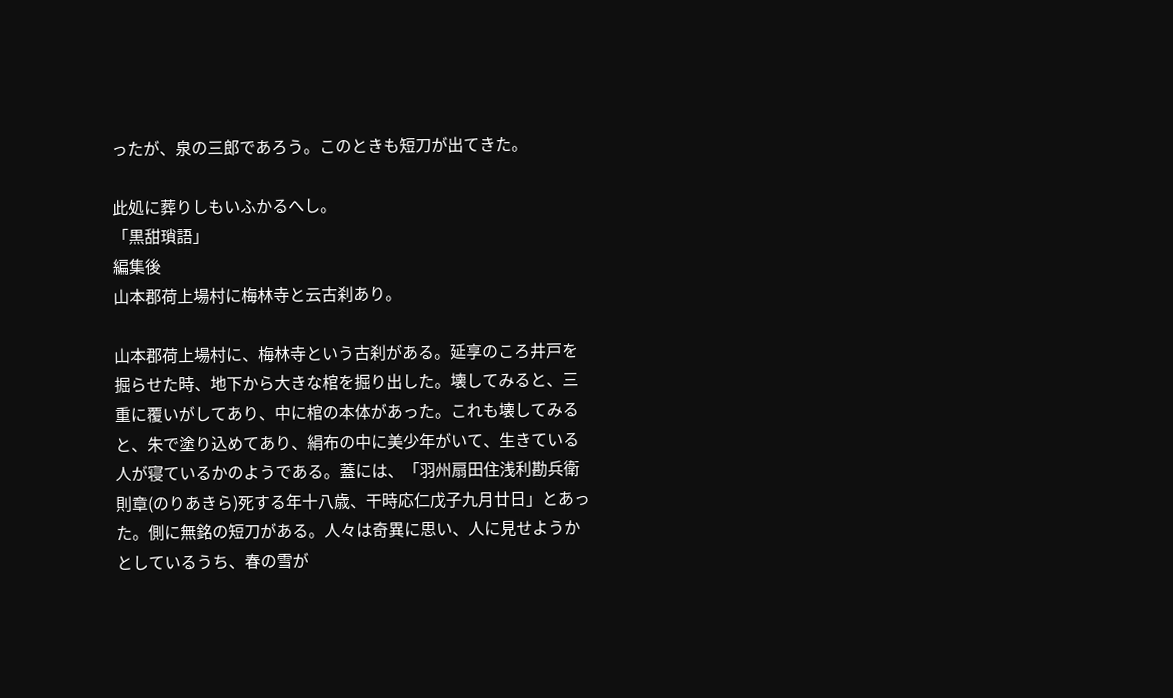ったが、泉の三郎であろう。このときも短刀が出てきた。

此処に葬りしもいふかるへし。
「黒甜瑣語」
編集後
山本郡荷上場村に梅林寺と云古刹あり。

山本郡荷上場村に、梅林寺という古刹がある。延享のころ井戸を掘らせた時、地下から大きな棺を掘り出した。壊してみると、三重に覆いがしてあり、中に棺の本体があった。これも壊してみると、朱で塗り込めてあり、絹布の中に美少年がいて、生きている人が寝ているかのようである。蓋には、「羽州扇田住浅利勘兵衛則章(のりあきら)死する年十八歳、干時応仁戊子九月廿日」とあった。側に無銘の短刀がある。人々は奇異に思い、人に見せようかとしているうち、春の雪が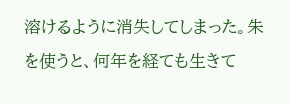溶けるように消失してしまった。朱を使うと、何年を経ても生きて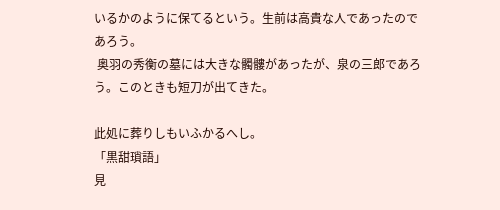いるかのように保てるという。生前は高貴な人であったのであろう。
 奥羽の秀衡の墓には大きな髑髏があったが、泉の三郎であろう。このときも短刀が出てきた。

此処に葬りしもいふかるへし。
「黒甜瑣語」
見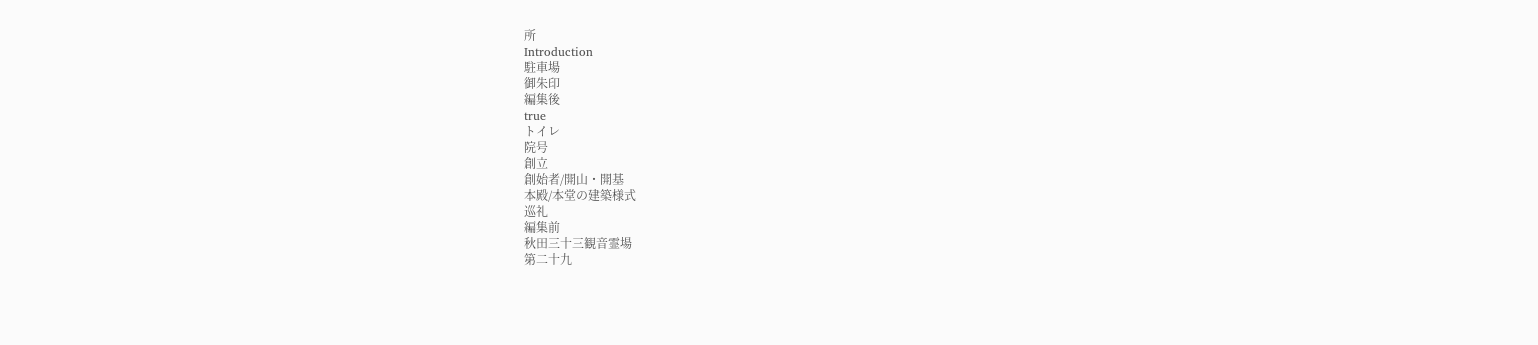所
Introduction
駐車場
御朱印
編集後
true
トイレ
院号
創立
創始者/開山・開基
本殿/本堂の建築様式
巡礼
編集前
秋田三十三観音霊場
第二十九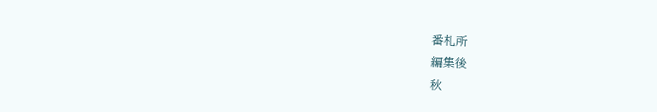番札所
編集後
秋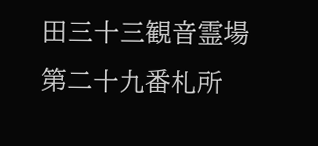田三十三観音霊場
第二十九番札所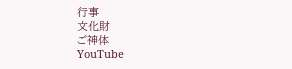行事
文化財
ご神体
YouTube